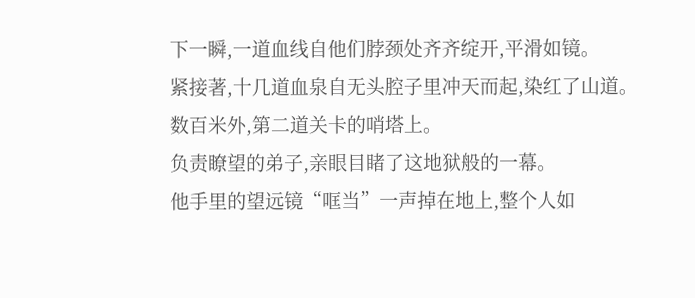下一瞬,一道血线自他们脖颈处齐齐绽开,平滑如镜。
紧接著,十几道血泉自无头腔子里冲天而起,染红了山道。
数百米外,第二道关卡的哨塔上。
负责瞭望的弟子,亲眼目睹了这地狱般的一幕。
他手里的望远镜“哐当”一声掉在地上,整个人如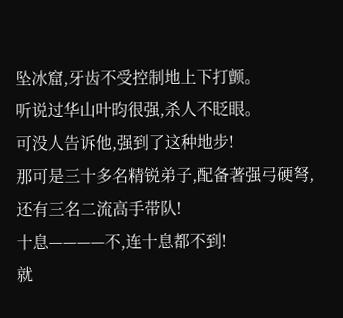坠冰窟,牙齿不受控制地上下打颤。
听说过华山叶昀很强,杀人不眨眼。
可没人告诉他,强到了这种地步!
那可是三十多名精锐弟子,配备著强弓硬弩,还有三名二流高手带队!
十息————不,连十息都不到!
就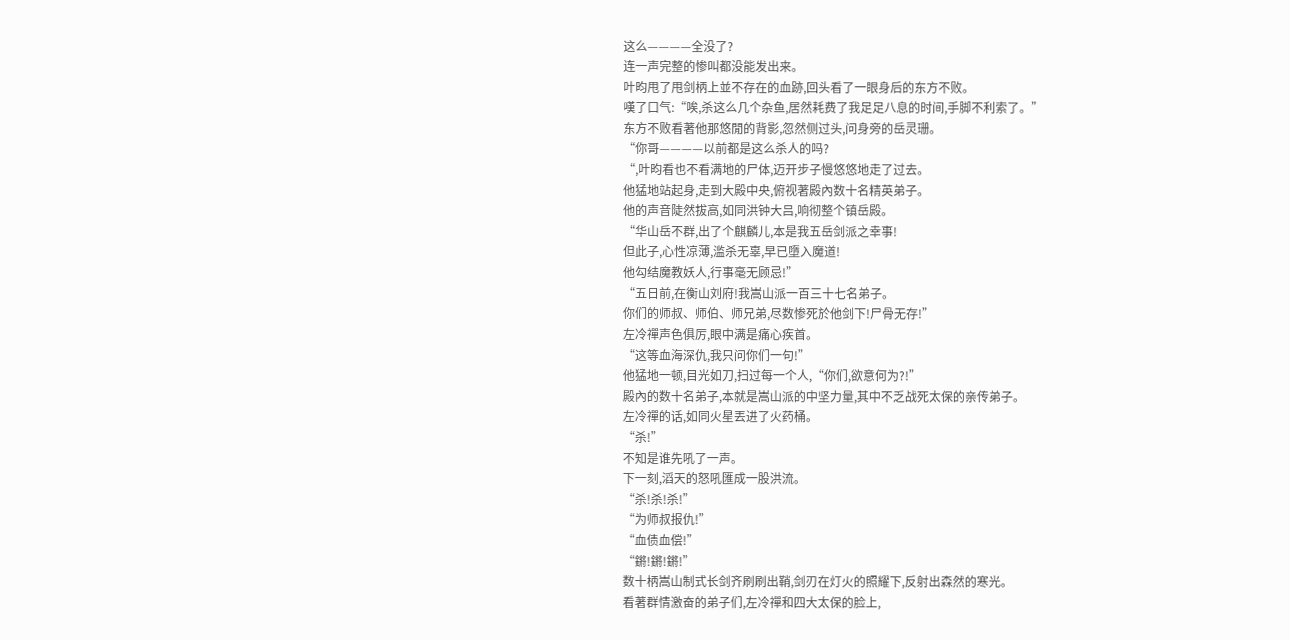这么————全没了?
连一声完整的惨叫都没能发出来。
叶昀甩了甩剑柄上並不存在的血跡,回头看了一眼身后的东方不败。
嘆了口气:“唉,杀这么几个杂鱼,居然耗费了我足足八息的时间,手脚不利索了。”
东方不败看著他那悠閒的背影,忽然侧过头,问身旁的岳灵珊。
“你哥————以前都是这么杀人的吗?
“,叶昀看也不看满地的尸体,迈开步子慢悠悠地走了过去。
他猛地站起身,走到大殿中央,俯视著殿內数十名精英弟子。
他的声音陡然拔高,如同洪钟大吕,响彻整个镇岳殿。
“华山岳不群,出了个麒麟儿,本是我五岳剑派之幸事!
但此子,心性凉薄,滥杀无辜,早已墮入魔道!
他勾结魔教妖人,行事毫无顾忌!”
“五日前,在衡山刘府!我嵩山派一百三十七名弟子。
你们的师叔、师伯、师兄弟,尽数惨死於他剑下!尸骨无存!”
左冷禪声色俱厉,眼中满是痛心疾首。
“这等血海深仇,我只问你们一句!”
他猛地一顿,目光如刀,扫过每一个人,“你们,欲意何为?!”
殿內的数十名弟子,本就是嵩山派的中坚力量,其中不乏战死太保的亲传弟子。
左冷禪的话,如同火星丟进了火药桶。
“杀!”
不知是谁先吼了一声。
下一刻,滔天的怒吼匯成一股洪流。
“杀!杀!杀!”
“为师叔报仇!”
“血债血偿!”
“鏘!鏘!鏘!”
数十柄嵩山制式长剑齐刷刷出鞘,剑刃在灯火的照耀下,反射出森然的寒光。
看著群情激奋的弟子们,左冷禪和四大太保的脸上,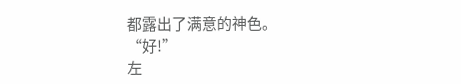都露出了满意的神色。
“好!”
左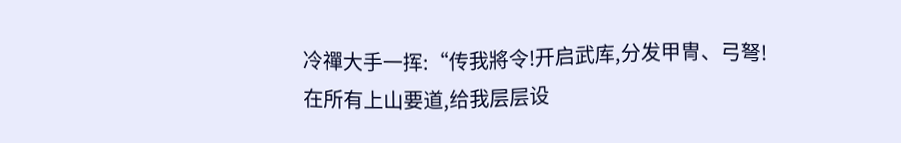冷禪大手一挥:“传我將令!开启武库,分发甲冑、弓弩!
在所有上山要道,给我层层设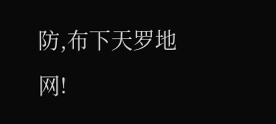防,布下天罗地网!